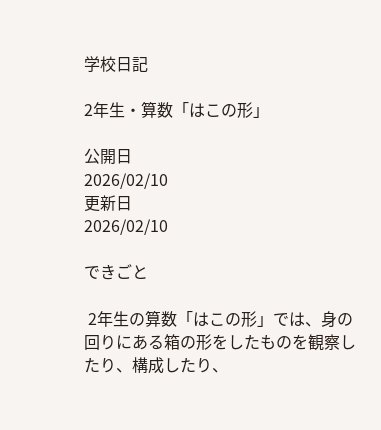学校日記

2年生・算数「はこの形」

公開日
2026/02/10
更新日
2026/02/10

できごと

 2年生の算数「はこの形」では、身の回りにある箱の形をしたものを観察したり、構成したり、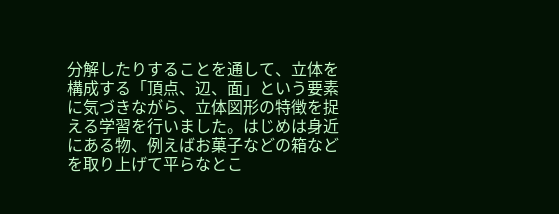分解したりすることを通して、立体を構成する「頂点、辺、面」という要素に気づきながら、立体図形の特徴を捉える学習を行いました。はじめは身近にある物、例えばお菓子などの箱などを取り上げて平らなとこ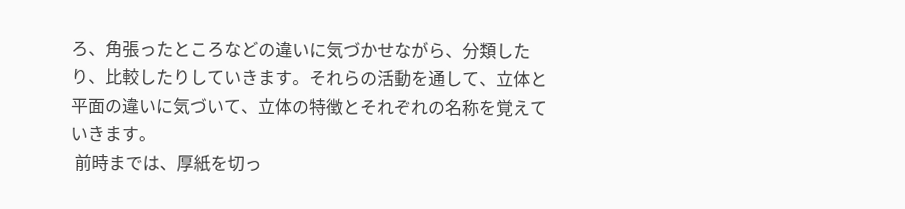ろ、角張ったところなどの違いに気づかせながら、分類したり、比較したりしていきます。それらの活動を通して、立体と平面の違いに気づいて、立体の特徴とそれぞれの名称を覚えていきます。
 前時までは、厚紙を切っ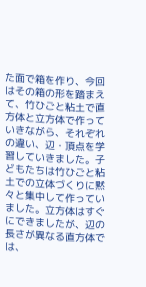た面で箱を作り、今回はその箱の形を踏まえて、竹ひごと粘土で直方体と立方体で作っていきながら、それぞれの違い、辺・頂点を学習していきました。子どもたちは竹ひごと粘土での立体づくりに黙々と集中して作っていました。立方体はすぐにできましたが、辺の長さが異なる直方体では、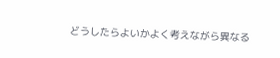どうしたらよいかよく考えながら異なる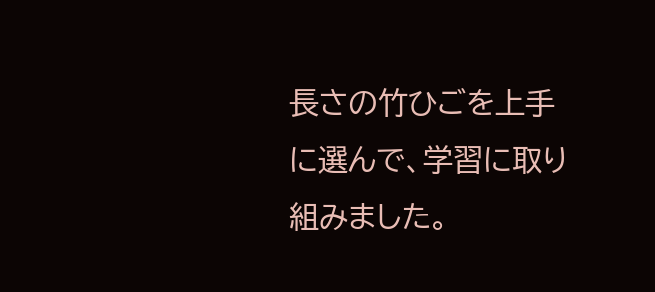長さの竹ひごを上手に選んで、学習に取り組みました。